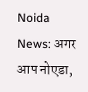Noida News: अगर आप नोएडा,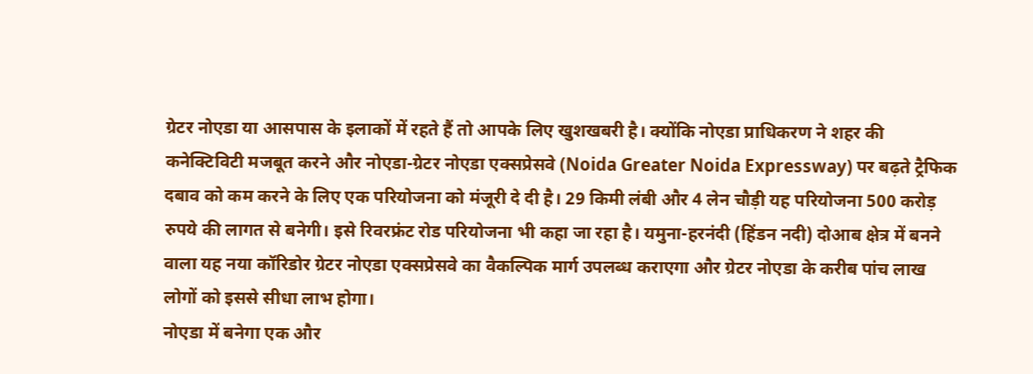ग्रेटर नोएडा या आसपास के इलाकों में रहते हैं तो आपके लिए खुशखबरी है। क्योंकि नोएडा प्राधिकरण ने शहर की कनेक्टिविटी मजबूत करने और नोएडा-ग्रेटर नोएडा एक्सप्रेसवे (Noida Greater Noida Expressway) पर बढ़ते ट्रैफिक दबाव को कम करने के लिए एक परियोजना को मंजूरी दे दी है। 29 किमी लंबी और 4 लेन चौड़ी यह परियोजना 500 करोड़ रुपये की लागत से बनेगी। इसे रिवरफ्रंट रोड परियोजना भी कहा जा रहा है। यमुना-हरनंदी (हिंडन नदी) दोआब क्षेत्र में बनने वाला यह नया कॉरिडोर ग्रेटर नोएडा एक्सप्रेसवे का वैकल्पिक मार्ग उपलब्ध कराएगा और ग्रेटर नोएडा के करीब पांच लाख लोगों को इससे सीधा लाभ होगा।
नोएडा में बनेगा एक और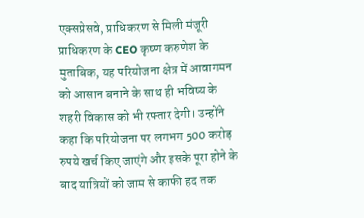एक्सप्रेसवे, प्राधिकरण से मिली मंजूरी
प्राधिकरण के CEO कृष्ण करुणेश के मुताबिक, यह परियोजना क्षेत्र में आवागमन को आसान बनाने के साथ ही भविष्य के शहरी विकास को भी रफ्तार देगी। उन्होंने कहा कि परियोजना पर लगभग 500 करोड़ रुपये खर्च किए जाएंगे और इसके पूरा होने के बाद यात्रियों को जाम से काफी हद तक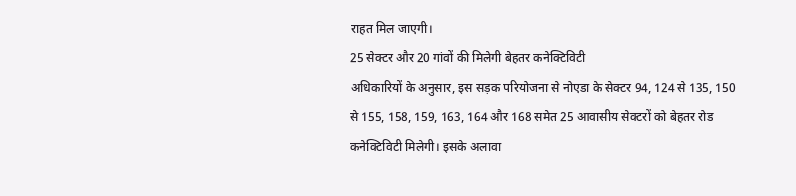राहत मिल जाएगी।
25 सेक्टर और 20 गांवों की मिलेगी बेहतर कनेक्टिविटी
अधिकारियों के अनुसार, इस सड़क परियोजना से नोएडा के सेक्टर 94, 124 से 135, 150 से 155, 158, 159, 163, 164 और 168 समेत 25 आवासीय सेक्टरों को बेहतर रोड कनेक्टिविटी मिलेगी। इसके अलावा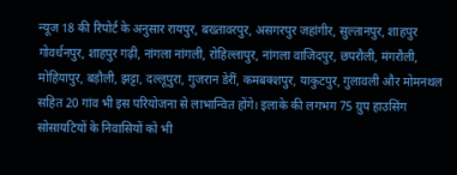न्यूज 18 की रिपोर्ट के अनुसार रायपुर, बख्तावरपुर, असगरपुर जहांगीर, सुल्तानपुर, शाहपुर गोवर्धनपुर, शाहपुर गढ़ी, नांगला नांगली, रोहिल्लापुर, नांगला वाजिदपुर, छपरौली, मंगरौली, मोहियापुर, बड़ौली, झट्टा, दल्लूपुरा, गुजरान डेरीं, कमबक्शपुर, याकुटपुर, गुलावली और मोमनथल सहित 20 गांव भी इस परियोजना से लाभान्वित होंगे। इलाके की लगभग 75 ग्रुप हाउसिंग सोसायटियों के निवासियों को भी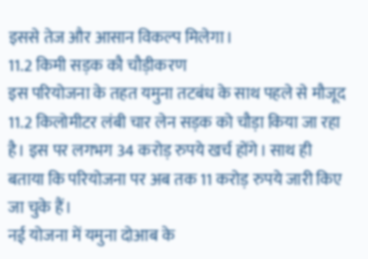इससे तेज और आसान विकल्प मिलेगा।
11.2 किमी सड़क कौ चौड़ीकरण
इस परियोजना के तहत यमुना तटबंध के साथ पहले से मौजूद 11.2 किलोमीटर लंबी चार लेन सड़क को चौड़ा किया जा रहा है। इस पर लगभग 34 करोड़ रुपये खर्च होंगे। साथ ही बताया कि परियोजना पर अब तक 11 करोड़ रुपये जारी किए जा चुके हैं।
नई योजना में यमुना दोआब के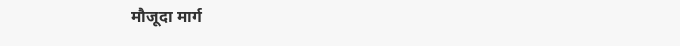मौजूदा मार्ग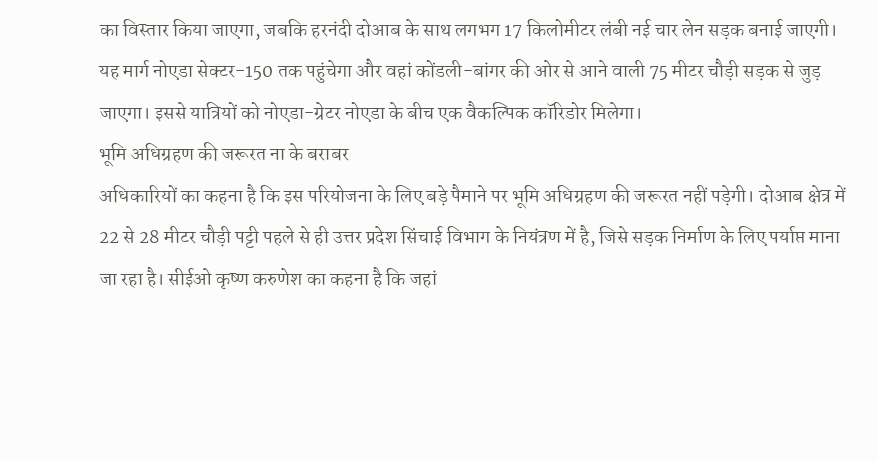का विस्तार किया जाएगा, जबकि हरनंदी दोआब के साथ लगभग 17 किलोमीटर लंबी नई चार लेन सड़क बनाई जाएगी। यह मार्ग नोएडा सेक्टर-150 तक पहुंचेगा और वहां कोंडली-बांगर की ओर से आने वाली 75 मीटर चौड़ी सड़क से जुड़ जाएगा। इससे यात्रियों को नोएडा-ग्रेटर नोएडा के बीच एक वैकल्पिक कॉरिडोर मिलेगा।
भूमि अधिग्रहण की जरूरत ना के बराबर
अधिकारियों का कहना है कि इस परियोजना के लिए बड़े पैमाने पर भूमि अधिग्रहण की जरूरत नहीं पड़ेगी। दोआब क्षेत्र में 22 से 28 मीटर चौड़ी पट्टी पहले से ही उत्तर प्रदेश सिंचाई विभाग के नियंत्रण में है, जिसे सड़क निर्माण के लिए पर्याप्त माना जा रहा है। सीईओ कृष्ण करुणेश का कहना है कि जहां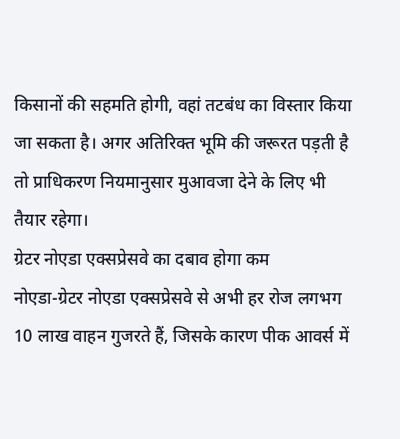किसानों की सहमति होगी, वहां तटबंध का विस्तार किया जा सकता है। अगर अतिरिक्त भूमि की जरूरत पड़ती है तो प्राधिकरण नियमानुसार मुआवजा देने के लिए भी तैयार रहेगा।
ग्रेटर नोएडा एक्सप्रेसवे का दबाव होगा कम
नोएडा-ग्रेटर नोएडा एक्सप्रेसवे से अभी हर रोज लगभग 10 लाख वाहन गुजरते हैं, जिसके कारण पीक आवर्स में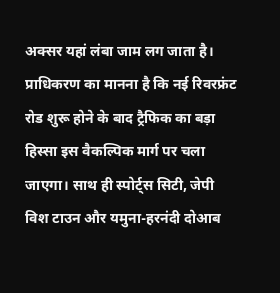अक्सर यहां लंबा जाम लग जाता है। प्राधिकरण का मानना है कि नई रिवरफ्रंट रोड शुरू होने के बाद ट्रैफिक का बड़ा हिस्सा इस वैकल्पिक मार्ग पर चला जाएगा। साथ ही स्पोर्ट्स सिटी, जेपी विश टाउन और यमुना-हरनंदी दोआब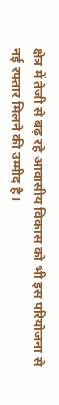क्षेत्र में तेजी से बढ़ रहे आवासीय विकास को भी इस परियोजना से नई रफ्तार मिलने की उम्मीद है।